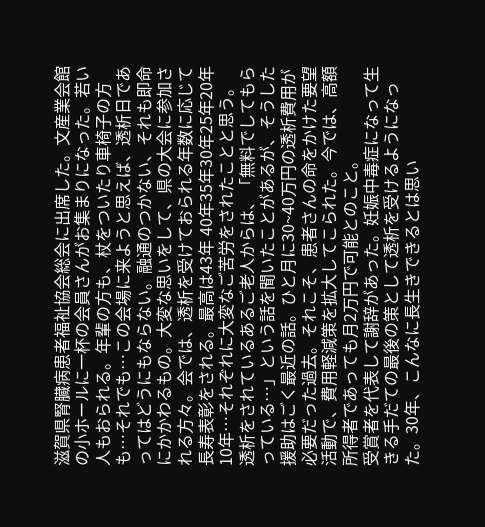滋賀県腎臓病患者福祉協会総会に出席した。文産業会館の小ホールに一杯の会員さんがお集まりになった。若い人もおられる。年輩の方も、杖をついたり車椅子の方も…それでも…この会場に来ようと思えば、透析日であってはどうにもならない。融通のつかない、それも即命にかかわるもの。大変な思いをして、県の大会に参加される方々。会では、透析を受けておられる年数に応じて長寿表彰をされる。最高は43年 40年35年30年25年20年10年…それぞれに大変なご苦労をされたことと思う。
透析をされているあるご老人からは、「無料でしてもらっている…」という話を聞いたことがあるが、そうした援助はごく最近の話。ひと月に30~40万円の透析費用が必要だった過去。それこそ、患者さんの命をかけた要望活動で、費用軽減策を拡大してこられた。今では、高額所得者であっても月2万円で可能とのこと。
受賞者を代表して謝辞があった。妊娠中毒症になって生きる手だての最後の策として透析を受けるようになった。30年、こんなに長生きできるとは思い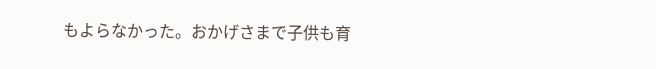もよらなかった。おかげさまで子供も育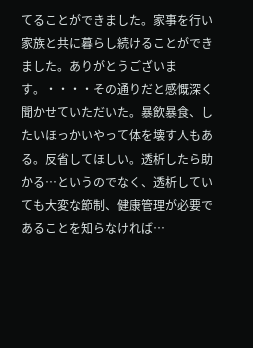てることができました。家事を行い家族と共に暮らし続けることができました。ありがとうございます。・・・・その通りだと感慨深く聞かせていただいた。暴飲暴食、したいほっかいやって体を壊す人もある。反省してほしい。透析したら助かる…というのでなく、透析していても大変な節制、健康管理が必要であることを知らなければ…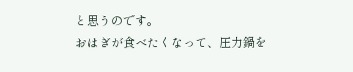と思うのです。
おはぎが食べたくなって、圧力鍋を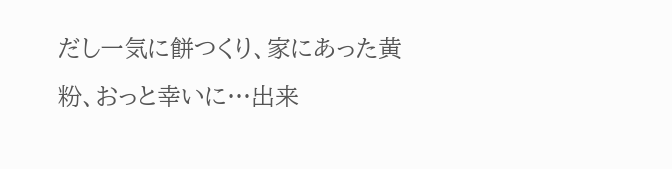だし一気に餅つくり、家にあった黄粉、おっと幸いに…出来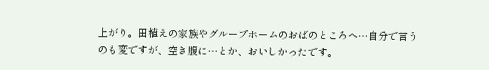上がり。田植えの家族やグループホームのおばのところへ…自分で言うのも変ですが、空き腹に…とか、おいしかったです。